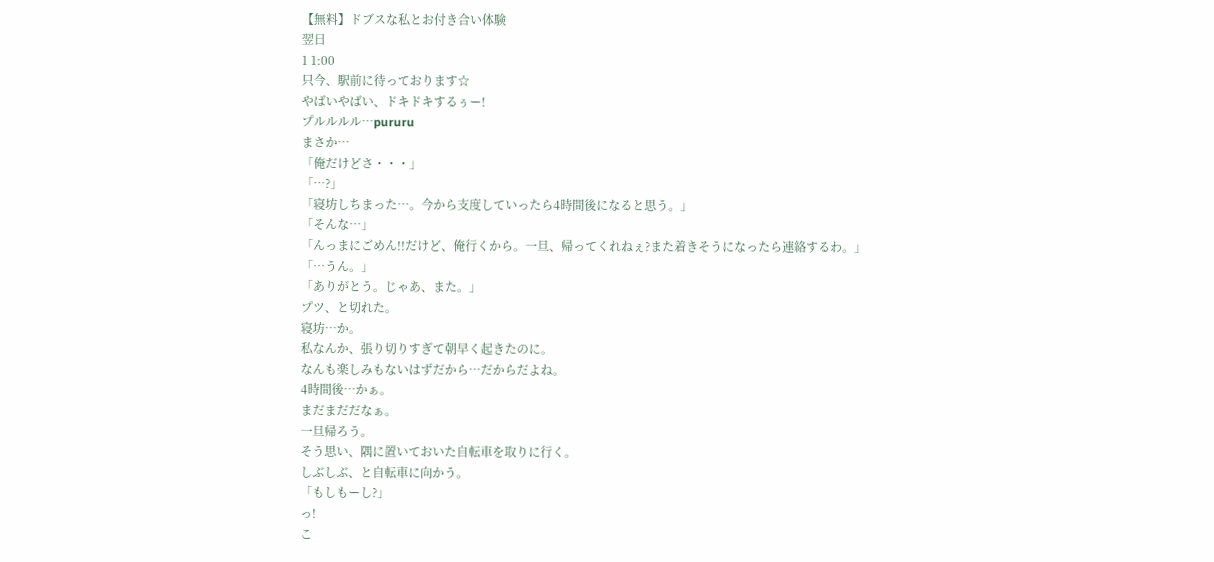【無料】ドブスな私とお付き合い体験
翌日
1 1:00
只今、駅前に待っております☆
やばいやばい、ドキドキするぅー!
プルルルル…pururu
まさか…
「俺だけどさ・・・」
「…?」
「寝坊しちまった…。今から支度していったら4時間後になると思う。」
「そんな…」
「んっまにごめん!!だけど、俺行くから。一旦、帰ってくれねぇ?また着きそうになったら連絡するわ。」
「…うん。」
「ありがとう。じゃあ、また。」
プツ、と切れた。
寝坊…か。
私なんか、張り切りすぎて朝早く起きたのに。
なんも楽しみもないはずだから…だからだよね。
4時間後…かぁ。
まだまだだなぁ。
一旦帰ろう。
そう思い、隅に置いておいた自転車を取りに行く。
しぶしぶ、と自転車に向かう。
「もしもーし?」
っ!
こ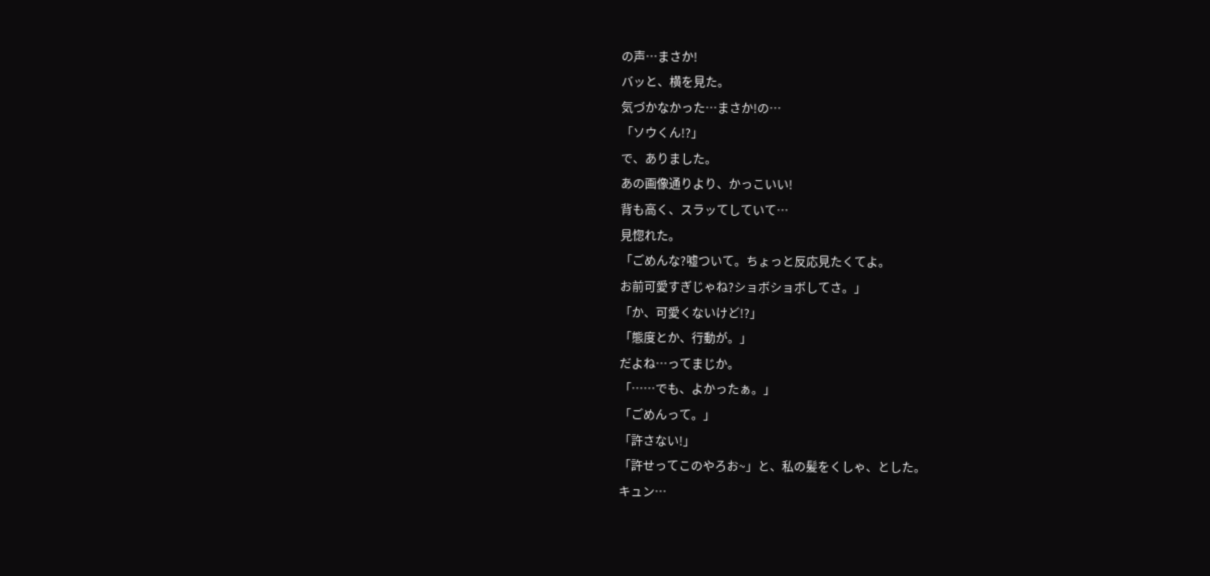の声…まさか!
バッと、横を見た。
気づかなかった…まさか!の…
「ソウくん!?」
で、ありました。
あの画像通りより、かっこいい!
背も高く、スラッてしていて…
見惚れた。
「ごめんな?嘘ついて。ちょっと反応見たくてよ。
お前可愛すぎじゃね?ショボショボしてさ。」
「か、可愛くないけど!?」
「態度とか、行動が。」
だよね…ってまじか。
「……でも、よかったぁ。」
「ごめんって。」
「許さない!」
「許せってこのやろお~」と、私の髪をくしゃ、とした。
キュン…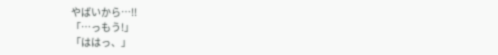やばいから…!!
「…っもう!」
「ははっ、」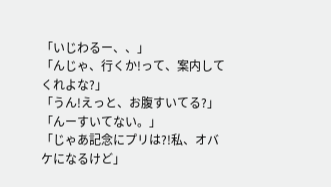「いじわるー、、」
「んじゃ、行くか!って、案内してくれよな?」
「うん!えっと、お腹すいてる?」
「んーすいてない。」
「じゃあ記念にプリは?!私、オバケになるけど」